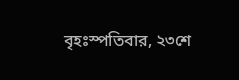বৃহঃস্পতিবার, ২৩শে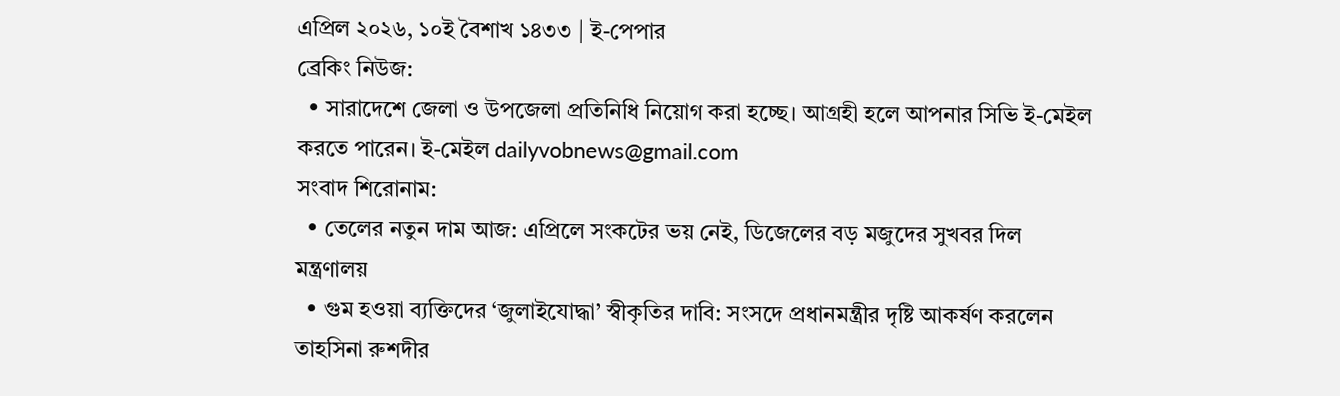এপ্রিল ২০২৬, ১০ই বৈশাখ ১৪৩৩ | ই-পেপার
ব্রেকিং নিউজ:
  • সারাদেশে জেলা ও উপজেলা প্রতিনিধি নিয়োগ করা হচ্ছে। আগ্রহী হলে আপনার সিভি ই-মেইল করতে পারেন। ই-মেইল dailyvobnews@gmail.com
সংবাদ শিরোনাম:
  • তেলের নতুন দাম আজ: এপ্রিলে সংকটের ভয় নেই, ডিজেলের বড় মজুদের সুখবর দিল মন্ত্রণালয়
  • গুম হওয়া ব্যক্তিদের ‘জুলাইযোদ্ধা’ স্বীকৃতির দাবি: সংসদে প্রধানমন্ত্রীর দৃষ্টি আকর্ষণ করলেন তাহসিনা রুশদীর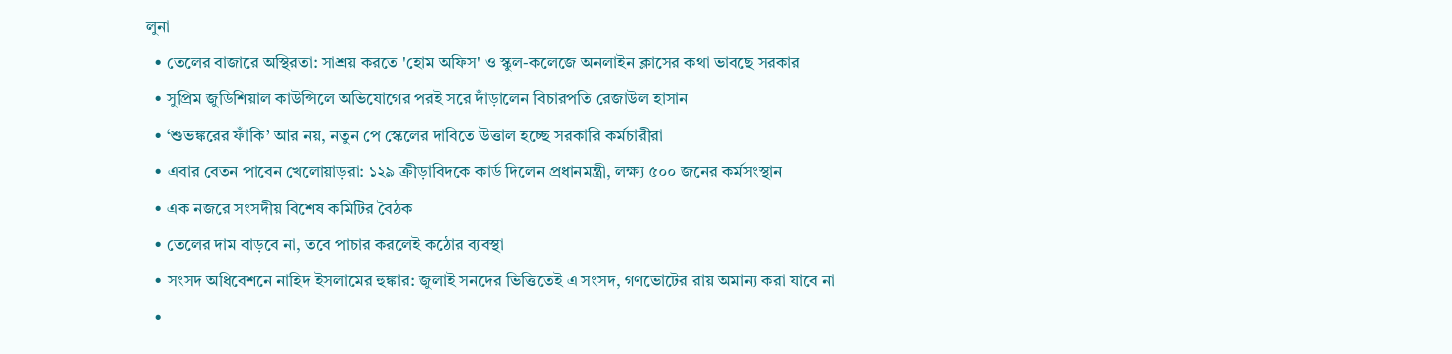লুনা
  • তেলের বাজারে অস্থিরতা: সাশ্রয় করতে 'হোম অফিস' ও স্কুল-কলেজে অনলাইন ক্লাসের কথা ভাবছে সরকার
  • সুপ্রিম জুডিশিয়াল কাউন্সিলে অভিযোগের পরই সরে দাঁড়ালেন বিচারপতি রেজাউল হাসান
  • ‘শুভঙ্করের ফাঁকি’ আর নয়, নতুন পে স্কেলের দাবিতে উত্তাল হচ্ছে সরকারি কর্মচারীরা
  • এবার বেতন পাবেন খেলোয়াড়রা: ১২৯ ক্রীড়াবিদকে কার্ড দিলেন প্রধানমন্ত্রী, লক্ষ্য ৫০০ জনের কর্মসংস্থান
  • এক নজরে সংসদীয় বিশেষ কমিটির বৈঠক
  • তেলের দাম বাড়বে না, তবে পাচার করলেই কঠোর ব্যবস্থা
  • সংসদ অধিবেশনে নাহিদ ইসলামের হুঙ্কার: জুলাই সনদের ভিত্তিতেই এ সংসদ, গণভোটের রায় অমান্য করা যাবে না
  •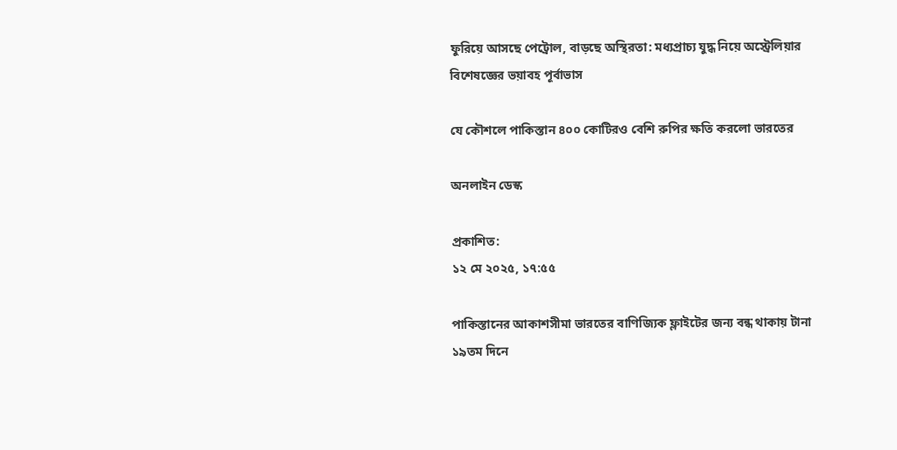ফুরিয়ে আসছে পেট্রোল, বাড়ছে অস্থিরতা: মধ্যপ্রাচ্য যুদ্ধ নিয়ে অস্ট্রেলিয়ার বিশেষজ্ঞের ভয়াবহ পূর্বাভাস

যে কৌশলে পাকিস্তান ৪০০ কোটিরও বেশি রুপির ক্ষতি করলো ভারতের

অনলাইন ডেস্ক

প্রকাশিত:
১২ মে ২০২৫, ১৭:৫৫

পাকিস্তানের আকাশসীমা ভারতের বাণিজ্যিক ফ্লাইটের জন্য বন্ধ থাকায় টানা ১৯তম দিনে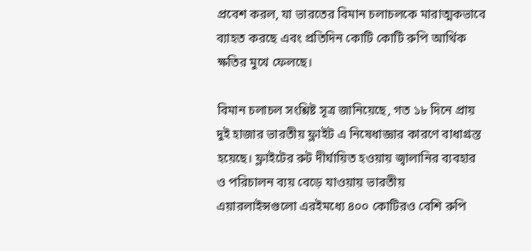প্রবেশ করল, যা ভারতের বিমান চলাচলকে মারাত্মকভাবে ব্যাহত করছে এবং প্রতিদিন কোটি কোটি রুপি আর্থিক ক্ষতির মুখে ফেলছে।

বিমান চলাচল সংশ্লিষ্ট সূত্র জানিয়েছে, গত ১৮ দিনে প্রায় দুই হাজার ভারতীয় ফ্লাইট এ নিষেধাজ্ঞার কারণে বাধাগ্রস্ত হয়েছে। ফ্লাইটের রুট দীর্ঘায়িত হওয়ায় জ্বালানির ব্যবহার ও পরিচালন ব্যয় বেড়ে যাওয়ায় ভারতীয় এয়ারলাইন্সগুলো এরইমধ্যে ৪০০ কোটিরও বেশি রুপি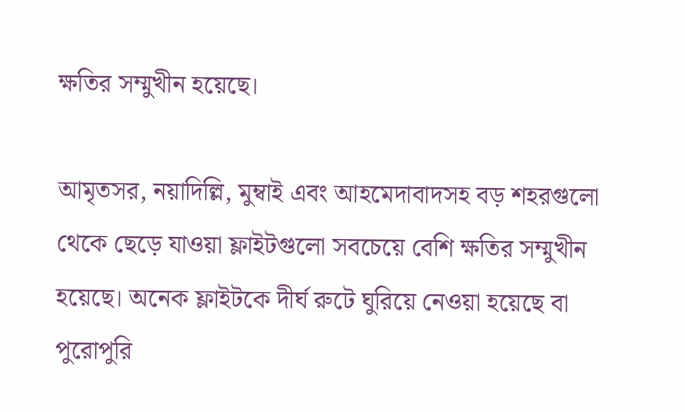ক্ষতির সম্মুখীন হয়েছে।

আমৃতসর, নয়াদিল্লি, মুম্বাই এবং আহমেদাবাদসহ বড় শহরগুলো থেকে ছেড়ে যাওয়া ফ্লাইটগুলো সবচেয়ে বেশি ক্ষতির সম্মুখীন হয়েছে। অনেক ফ্লাইটকে দীর্ঘ রুটে ঘুরিয়ে নেওয়া হয়েছে বা পুরোপুরি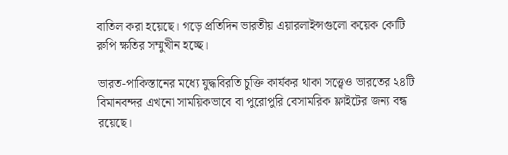বাতিল করা হয়েছে। গড়ে প্রতিদিন ভারতীয় এয়ারলাইন্সগুলো কয়েক কোটি রুপি ক্ষতির সম্মুখীন হচ্ছে।

ভারত-পাকিস্তানের মধ্যে যুদ্ধবিরতি চুক্তি কার্যকর থাকা সত্ত্বেও ভারতের ২৪টি বিমানবন্দর এখনো সাময়িকভাবে বা পুরোপুরি বেসামরিক ফ্লাইটের জন্য বন্ধ রয়েছে।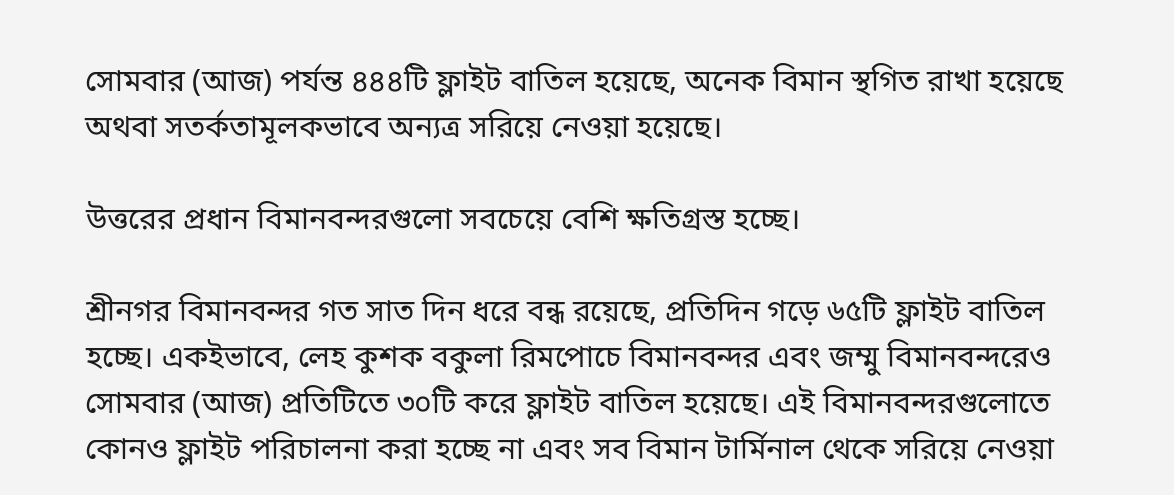সোমবার (আজ) পর্যন্ত ৪৪৪টি ফ্লাইট বাতিল হয়েছে, অনেক বিমান স্থগিত রাখা হয়েছে অথবা সতর্কতামূলকভাবে অন্যত্র সরিয়ে নেওয়া হয়েছে।

উত্তরের প্রধান বিমানবন্দরগুলো সবচেয়ে বেশি ক্ষতিগ্রস্ত হচ্ছে।

শ্রীনগর বিমানবন্দর গত সাত দিন ধরে বন্ধ রয়েছে, প্রতিদিন গড়ে ৬৫টি ফ্লাইট বাতিল হচ্ছে। একইভাবে, লেহ কুশক বকুলা রিমপোচে বিমানবন্দর এবং জম্মু বিমানবন্দরেও সোমবার (আজ) প্রতিটিতে ৩০টি করে ফ্লাইট বাতিল হয়েছে। এই বিমানবন্দরগুলোতে কোনও ফ্লাইট পরিচালনা করা হচ্ছে না এবং সব বিমান টার্মিনাল থেকে সরিয়ে নেওয়া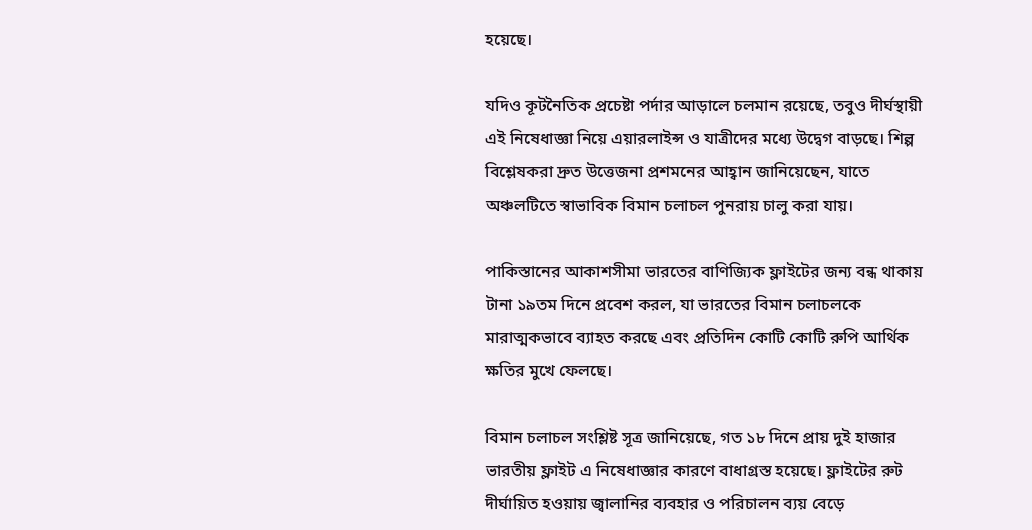হয়েছে।

যদিও কূটনৈতিক প্রচেষ্টা পর্দার আড়ালে চলমান রয়েছে, তবুও দীর্ঘস্থায়ী এই নিষেধাজ্ঞা নিয়ে এয়ারলাইন্স ও যাত্রীদের মধ্যে উদ্বেগ বাড়ছে। শিল্প বিশ্লেষকরা দ্রুত উত্তেজনা প্রশমনের আহ্বান জানিয়েছেন, যাতে অঞ্চলটিতে স্বাভাবিক বিমান চলাচল পুনরায় চালু করা যায়।

পাকিস্তানের আকাশসীমা ভারতের বাণিজ্যিক ফ্লাইটের জন্য বন্ধ থাকায় টানা ১৯তম দিনে প্রবেশ করল, যা ভারতের বিমান চলাচলকে মারাত্মকভাবে ব্যাহত করছে এবং প্রতিদিন কোটি কোটি রুপি আর্থিক ক্ষতির মুখে ফেলছে।

বিমান চলাচল সংশ্লিষ্ট সূত্র জানিয়েছে, গত ১৮ দিনে প্রায় দুই হাজার ভারতীয় ফ্লাইট এ নিষেধাজ্ঞার কারণে বাধাগ্রস্ত হয়েছে। ফ্লাইটের রুট দীর্ঘায়িত হওয়ায় জ্বালানির ব্যবহার ও পরিচালন ব্যয় বেড়ে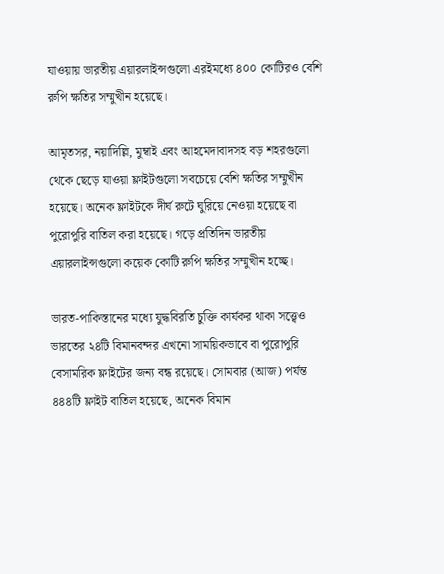যাওয়ায় ভারতীয় এয়ারলাইন্সগুলো এরইমধ্যে ৪০০ কোটিরও বেশি রুপি ক্ষতির সম্মুখীন হয়েছে।

আমৃতসর, নয়াদিল্লি, মুম্বাই এবং আহমেদাবাদসহ বড় শহরগুলো থেকে ছেড়ে যাওয়া ফ্লাইটগুলো সবচেয়ে বেশি ক্ষতির সম্মুখীন হয়েছে। অনেক ফ্লাইটকে দীর্ঘ রুটে ঘুরিয়ে নেওয়া হয়েছে বা পুরোপুরি বাতিল করা হয়েছে। গড়ে প্রতিদিন ভারতীয় এয়ারলাইন্সগুলো কয়েক কোটি রুপি ক্ষতির সম্মুখীন হচ্ছে।

ভারত-পাকিস্তানের মধ্যে যুদ্ধবিরতি চুক্তি কার্যকর থাকা সত্ত্বেও ভারতের ২৪টি বিমানবন্দর এখনো সাময়িকভাবে বা পুরোপুরি বেসামরিক ফ্লাইটের জন্য বন্ধ রয়েছে। সোমবার (আজ) পর্যন্ত ৪৪৪টি ফ্লাইট বাতিল হয়েছে, অনেক বিমান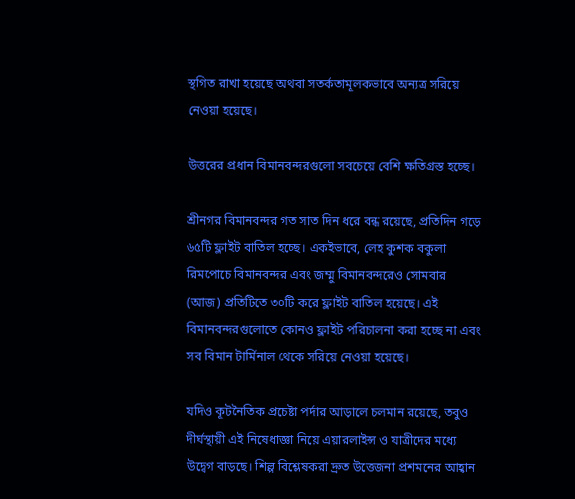স্থগিত রাখা হয়েছে অথবা সতর্কতামূলকভাবে অন্যত্র সরিয়ে নেওয়া হয়েছে।

উত্তরের প্রধান বিমানবন্দরগুলো সবচেয়ে বেশি ক্ষতিগ্রস্ত হচ্ছে।

শ্রীনগর বিমানবন্দর গত সাত দিন ধরে বন্ধ রয়েছে, প্রতিদিন গড়ে ৬৫টি ফ্লাইট বাতিল হচ্ছে। একইভাবে, লেহ কুশক বকুলা রিমপোচে বিমানবন্দর এবং জম্মু বিমানবন্দরেও সোমবার (আজ) প্রতিটিতে ৩০টি করে ফ্লাইট বাতিল হয়েছে। এই বিমানবন্দরগুলোতে কোনও ফ্লাইট পরিচালনা করা হচ্ছে না এবং সব বিমান টার্মিনাল থেকে সরিয়ে নেওয়া হয়েছে।

যদিও কূটনৈতিক প্রচেষ্টা পর্দার আড়ালে চলমান রয়েছে, তবুও দীর্ঘস্থায়ী এই নিষেধাজ্ঞা নিয়ে এয়ারলাইন্স ও যাত্রীদের মধ্যে উদ্বেগ বাড়ছে। শিল্প বিশ্লেষকরা দ্রুত উত্তেজনা প্রশমনের আহ্বান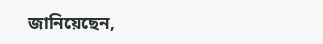জানিয়েছেন,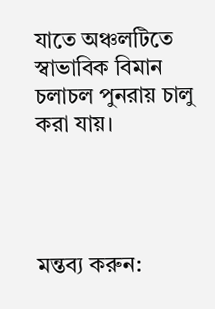যাতে অঞ্চলটিতে স্বাভাবিক বিমান চলাচল পুনরায় চালু করা যায়।




মন্তব্য করুন: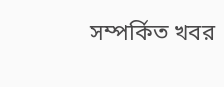সম্পর্কিত খবর